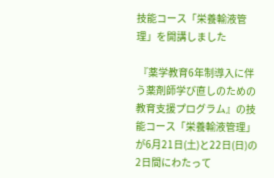技能コース「栄養輸液管理」を開講しました

 『薬学教育6年制導入に伴う薬剤師学び直しのための教育支援プログラム』の技能コース「栄養輸液管理」が6月21日(土)と22日(日)の2日間にわたって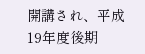開講され、平成19年度後期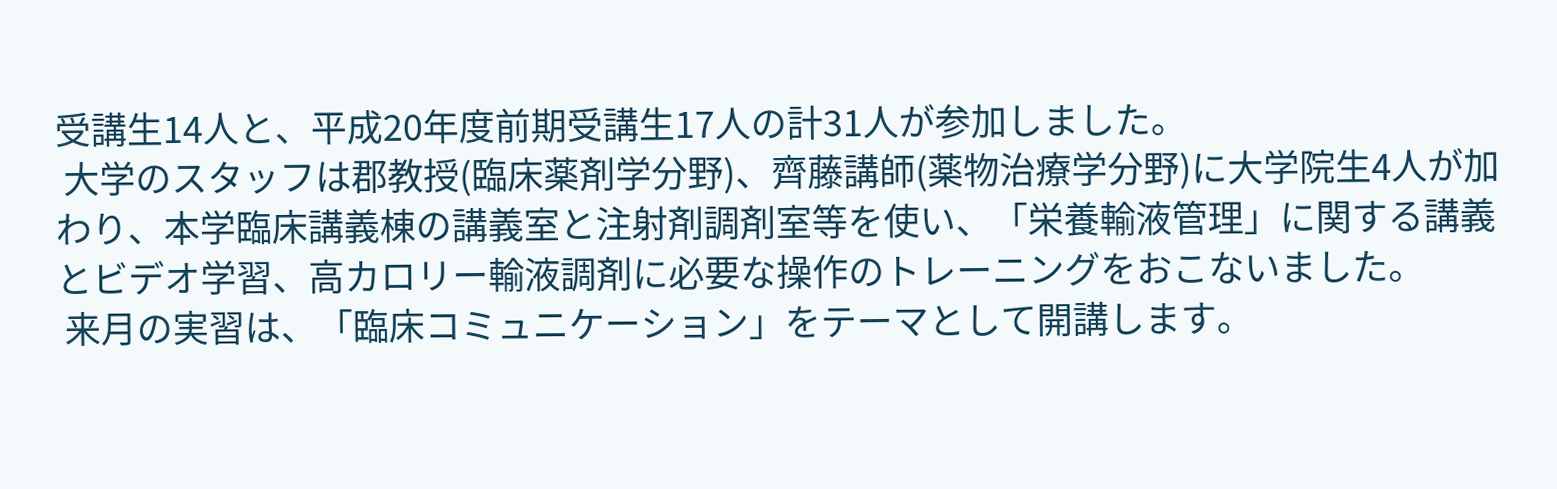受講生14人と、平成20年度前期受講生17人の計31人が参加しました。
 大学のスタッフは郡教授(臨床薬剤学分野)、齊藤講師(薬物治療学分野)に大学院生4人が加わり、本学臨床講義棟の講義室と注射剤調剤室等を使い、「栄養輸液管理」に関する講義とビデオ学習、高カロリー輸液調剤に必要な操作のトレーニングをおこないました。
 来月の実習は、「臨床コミュニケーション」をテーマとして開講します。